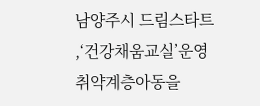남양주시 드림스타트 ,‘건강채움교실’운영
취약계층아동을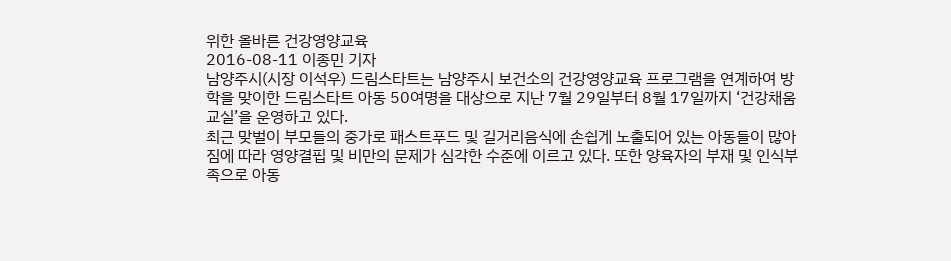위한 올바른 건강영양교육
2016-08-11 이종민 기자
남양주시(시장 이석우) 드림스타트는 남양주시 보건소의 건강영양교육 프로그램을 연계하여 방학을 맞이한 드림스타트 아동 50여명을 대상으로 지난 7월 29일부터 8월 17일까지 ‘건강채움교실’을 운영하고 있다.
최근 맞벌이 부모들의 중가로 패스트푸드 및 길거리음식에 손쉽게 노출되어 있는 아동들이 많아짐에 따라 영양결핍 및 비만의 문제가 심각한 수준에 이르고 있다. 또한 양육자의 부재 및 인식부족으로 아동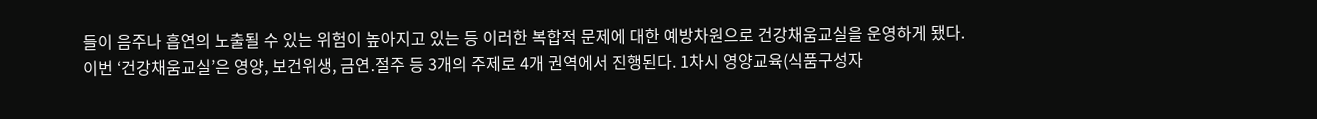들이 음주나 흡연의 노출될 수 있는 위험이 높아지고 있는 등 이러한 복합적 문제에 대한 예방차원으로 건강채움교실을 운영하게 됐다.
이번 ‘건강채움교실’은 영양, 보건위생, 금연․절주 등 3개의 주제로 4개 권역에서 진행된다. 1차시 영양교육(식품구성자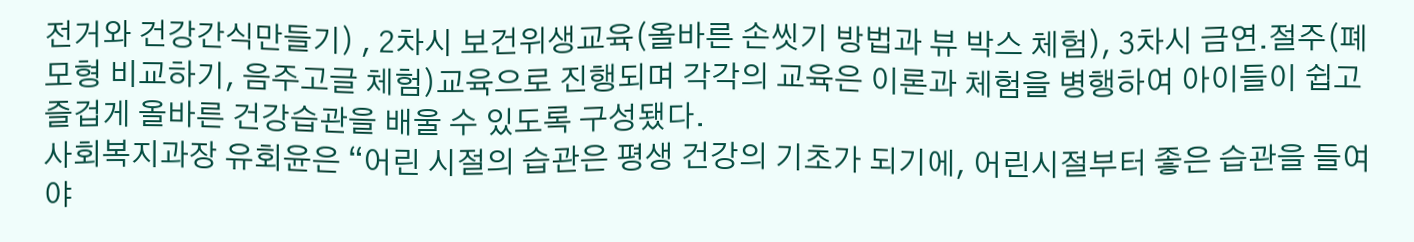전거와 건강간식만들기) , 2차시 보건위생교육(올바른 손씻기 방법과 뷰 박스 체험), 3차시 금연․절주(폐모형 비교하기, 음주고글 체험)교육으로 진행되며 각각의 교육은 이론과 체험을 병행하여 아이들이 쉽고 즐겁게 올바른 건강습관을 배울 수 있도록 구성됐다.
사회복지과장 유회윤은 “어린 시절의 습관은 평생 건강의 기초가 되기에, 어린시절부터 좋은 습관을 들여야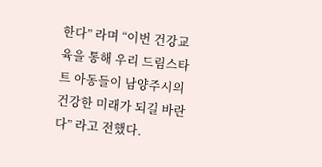한다” 라며 “이번 건강교육을 통해 우리 드림스타트 아동들이 남양주시의 건강한 미래가 되길 바란다” 라고 전했다.